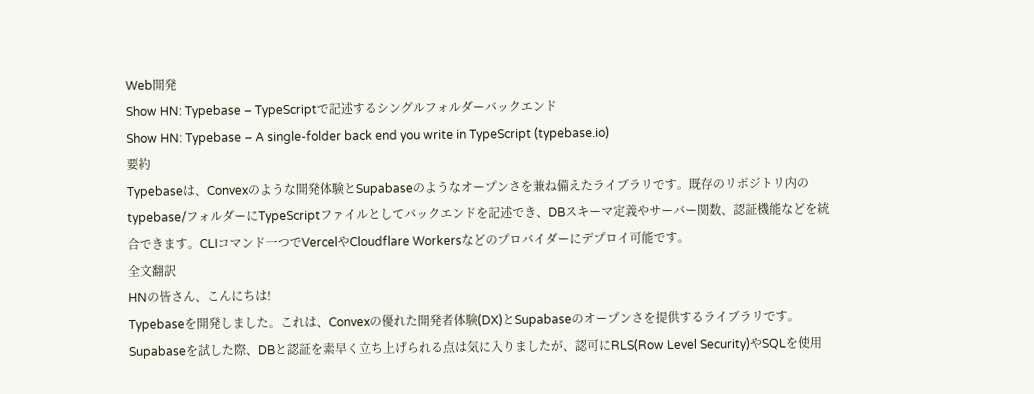Web開発
Show HN: Typebase – TypeScriptで記述するシングルフォルダーバックエンド
Show HN: Typebase – A single-folder back end you write in TypeScript (typebase.io)
要約
Typebaseは、Convexのような開発体験とSupabaseのようなオープンさを兼ね備えたライブラリです。既存のリポジトリ内のtypebase/フォルダーにTypeScriptファイルとしてバックエンドを記述でき、DBスキーマ定義やサーバー関数、認証機能などを統合できます。CLIコマンド一つでVercelやCloudflare Workersなどのプロバイダーにデプロイ可能です。
全文翻訳
HNの皆さん、こんにちは!
Typebaseを開発しました。これは、Convexの優れた開発者体験(DX)とSupabaseのオープンさを提供するライブラリです。
Supabaseを試した際、DBと認証を素早く立ち上げられる点は気に入りましたが、認可にRLS(Row Level Security)やSQLを使用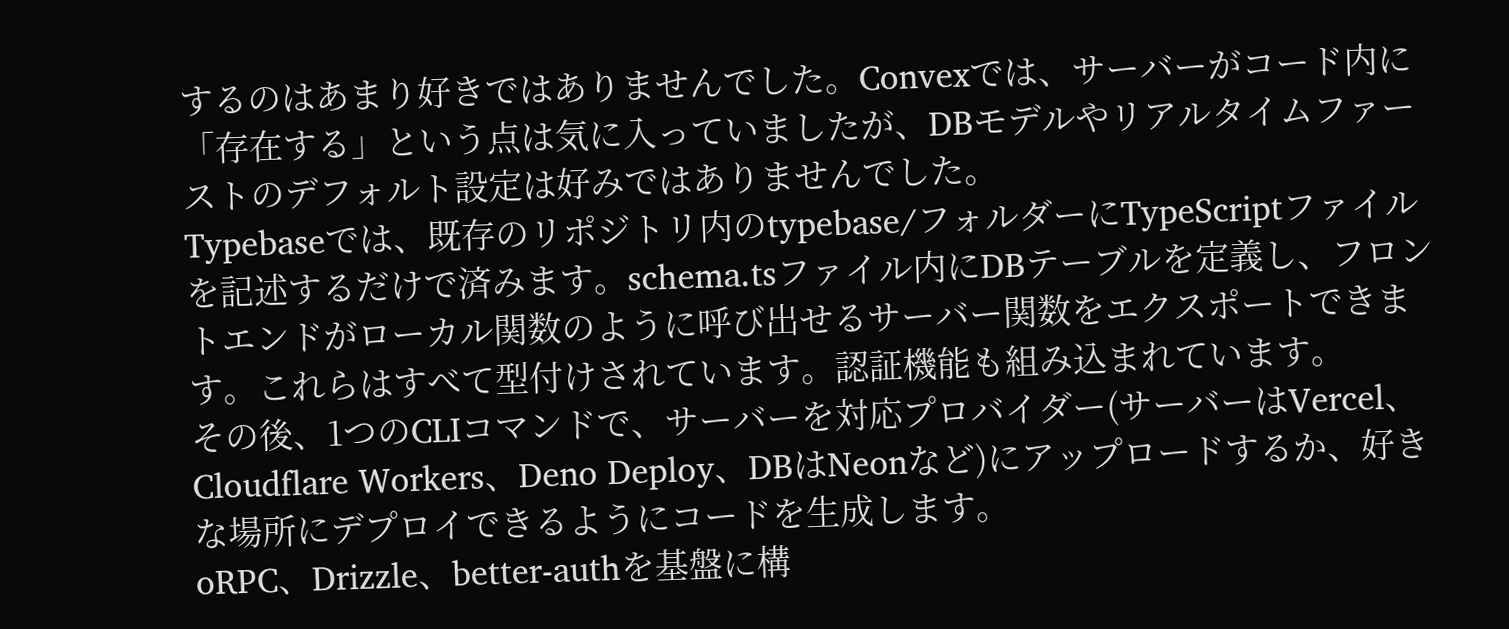するのはあまり好きではありませんでした。Convexでは、サーバーがコード内に「存在する」という点は気に入っていましたが、DBモデルやリアルタイムファーストのデフォルト設定は好みではありませんでした。
Typebaseでは、既存のリポジトリ内のtypebase/フォルダーにTypeScriptファイルを記述するだけで済みます。schema.tsファイル内にDBテーブルを定義し、フロントエンドがローカル関数のように呼び出せるサーバー関数をエクスポートできます。これらはすべて型付けされています。認証機能も組み込まれています。
その後、1つのCLIコマンドで、サーバーを対応プロバイダー(サーバーはVercel、Cloudflare Workers、Deno Deploy、DBはNeonなど)にアップロードするか、好きな場所にデプロイできるようにコードを生成します。
oRPC、Drizzle、better-authを基盤に構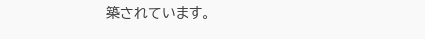築されています。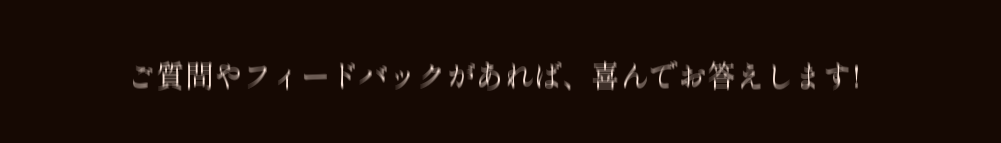ご質問やフィードバックがあれば、喜んでお答えします!